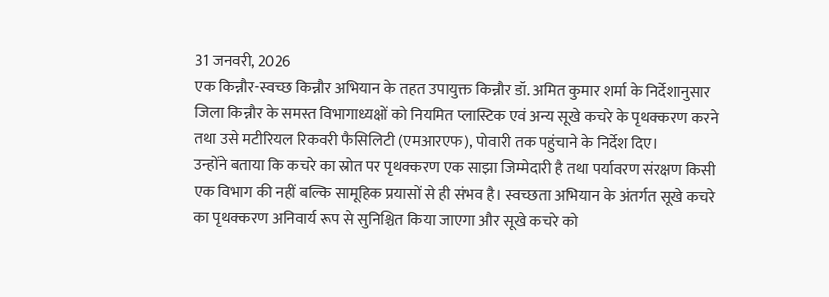31 जनवरी, 2026
एक किन्नौर-स्वच्छ किन्नौर अभियान के तहत उपायुक्त किन्नौर डॉ. अमित कुमार शर्मा के निर्देशानुसार जिला किन्नौर के समस्त विभागाध्यक्षों को नियमित प्लास्टिक एवं अन्य सूखे कचरे के पृथक्करण करने तथा उसे मटीरियल रिकवरी फैसिलिटी (एमआरएफ), पोवारी तक पहुंचाने के निर्देश दिए।
उन्होंने बताया कि कचरे का स्रोत पर पृथक्करण एक साझा जिम्मेदारी है तथा पर्यावरण संरक्षण किसी एक विभाग की नहीं बल्कि सामूहिक प्रयासों से ही संभव है। स्वच्छता अभियान के अंतर्गत सूखे कचरे का पृथक्करण अनिवार्य रूप से सुनिश्चित किया जाएगा और सूखे कचरे को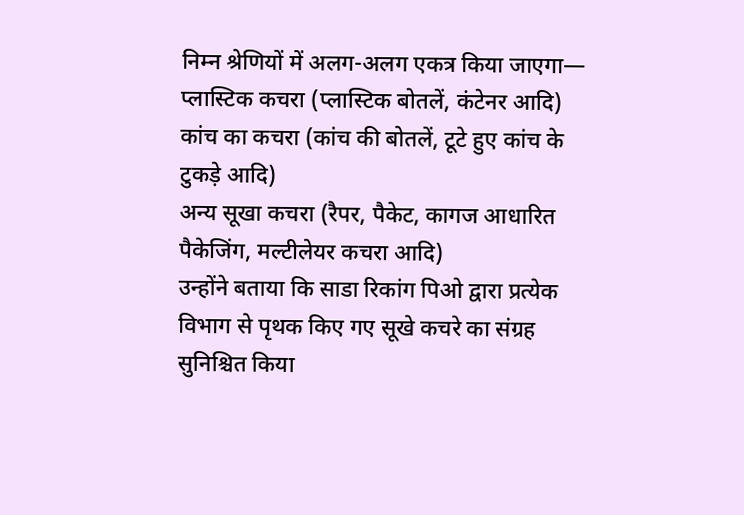निम्न श्रेणियों में अलग-अलग एकत्र किया जाएगा—
प्लास्टिक कचरा (प्लास्टिक बोतलें, कंटेनर आदि)
कांच का कचरा (कांच की बोतलें, टूटे हुए कांच के टुकड़े आदि)
अन्य सूखा कचरा (रैपर, पैकेट, कागज आधारित पैकेजिंग, मल्टीलेयर कचरा आदि)
उन्होंने बताया कि साडा रिकांग पिओ द्वारा प्रत्येक विभाग से पृथक किए गए सूखे कचरे का संग्रह सुनिश्चित किया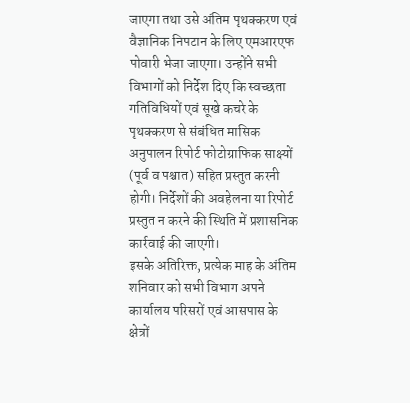जाएगा तथा उसे अंतिम पृथक्करण एवं वैज्ञानिक निपटान के लिए एमआरएफ पोवारी भेजा जाएगा। उन्होंने सभी विभागों को निर्देश दिए कि स्वच्छता गतिविधियों एवं सूखे कचरे के पृथक्करण से संबंधित मासिक अनुपालन रिपोर्ट फोटोग्राफिक साक्ष्यों (पूर्व व पश्चात) सहित प्रस्तुत करनी होगी। निर्देशों की अवहेलना या रिपोर्ट प्रस्तुत न करने की स्थिति में प्रशासनिक कार्रवाई की जाएगी।
इसके अतिरिक्त, प्रत्येक माह के अंतिम शनिवार को सभी विभाग अपने कार्यालय परिसरों एवं आसपास के क्षेत्रों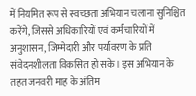में नियमित रूप से स्वच्छता अभियान चलाना सुनिश्चित करेंगे, जिससे अधिकारियों एवं कर्मचारियों में अनुशासन, जिम्मेदारी और पर्यावरण के प्रति संवेदनशीलता विकसित हो सके। इस अभियान के तहत जनवरी माह के अंतिम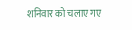शनिवार को चलाए गए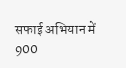सफाई अभियान में 900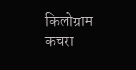किलोग्राम कचरा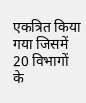एकत्रित किया गया जिसमें 20 विभागों के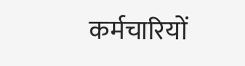कर्मचारियों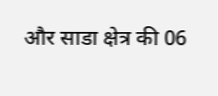और साडा क्षेत्र की 06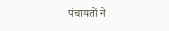पंचायतों ने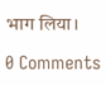भाग लिया।

0 Comments